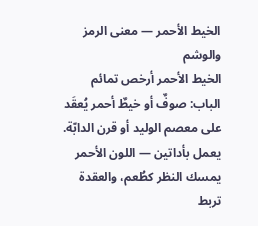الخيط الأحمر — معنى الرمز والوشم
الخيط الأحمر أرخص تمائم الباب: صوفٌ أو خيطٌ أحمر يُعقَد على معصم الوليد أو قرن الدابّة. يعمل بأداتين — اللون الأحمر يمسك النظر كطُعم، والعقدة تربط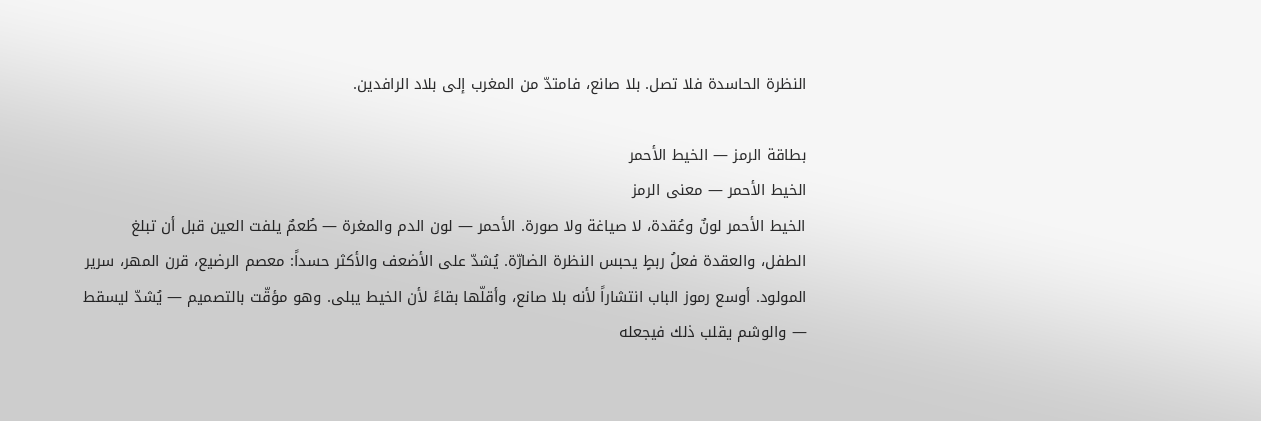النظرة الحاسدة فلا تصل. بلا صانع، فامتدّ من المغرب إلى بلاد الرافدين.

بطاقة الرمز — الخيط الأحمر
الخيط الأحمر — معنى الرمز
الخيط الأحمر لونٌ وعُقدة، لا صياغة ولا صورة. الأحمر — لون الدم والمغرة — طُعمٌ يلفت العين قبل أن تبلغ الطفل، والعقدة فعلُ ربطٍ يحبس النظرة الضارّة. يُشدّ على الأضعف والأكثر حسداً: معصم الرضيع، قرن المهر، سرير المولود. أوسع رموز الباب انتشاراً لأنه بلا صانع، وأقلّها بقاءً لأن الخيط يبلى. وهو مؤقّت بالتصميم — يُشدّ ليسقط — والوشم يقلب ذلك فيجعله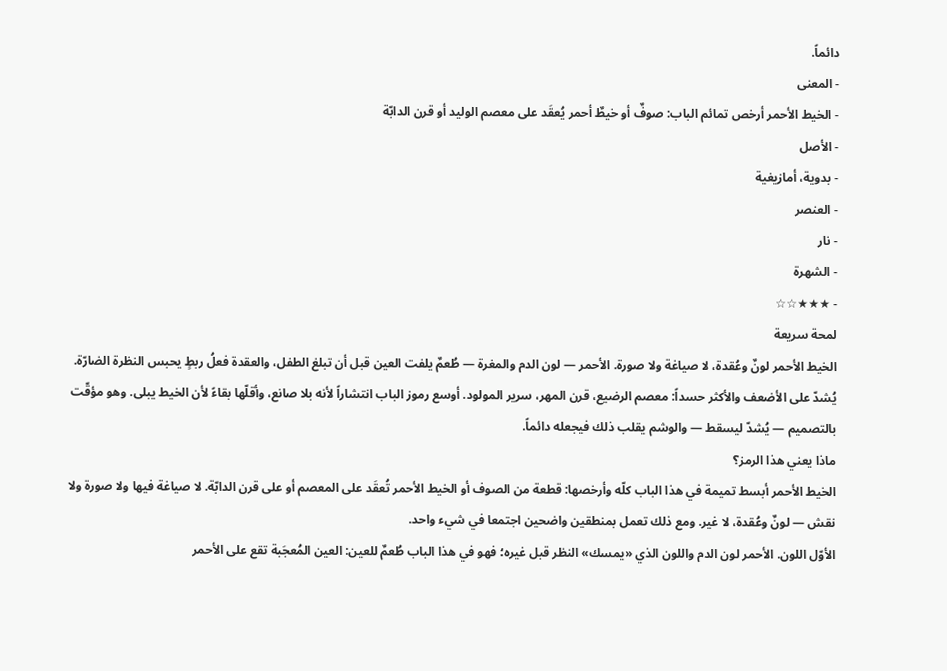دائماً.
- المعنى
- الخيط الأحمر أرخص تمائم الباب: صوفٌ أو خيطٌ أحمر يُعقَد على معصم الوليد أو قرن الدابّة
- الأصل
- بدوية، أمازيغية
- العنصر
- نار
- الشهرة
- ★★★☆☆
لمحة سريعة
الخيط الأحمر لونٌ وعُقدة، لا صياغة ولا صورة. الأحمر — لون الدم والمغرة — طُعمٌ يلفت العين قبل أن تبلغ الطفل، والعقدة فعلُ ربطٍ يحبس النظرة الضارّة. يُشدّ على الأضعف والأكثر حسداً: معصم الرضيع، قرن المهر، سرير المولود. أوسع رموز الباب انتشاراً لأنه بلا صانع، وأقلّها بقاءً لأن الخيط يبلى. وهو مؤقّت بالتصميم — يُشدّ ليسقط — والوشم يقلب ذلك فيجعله دائماً.
ماذا يعني هذا الرمز؟
الخيط الأحمر أبسط تميمة في هذا الباب كلّه وأرخصها: قطعة من الصوف أو الخيط الأحمر تُعقَد على المعصم أو على قرن الدابّة. لا صياغة فيها ولا صورة ولا نقش — لونٌ وعُقدة، لا غير. ومع ذلك تعمل بمنطقين واضحين اجتمعا في شيء واحد.
الأوّل اللون. الأحمر لون الدم واللون الذي «يمسك» النظر قبل غيره؛ فهو في هذا الباب طُعمٌ للعين: العين المُعجَبة تقع على الأحمر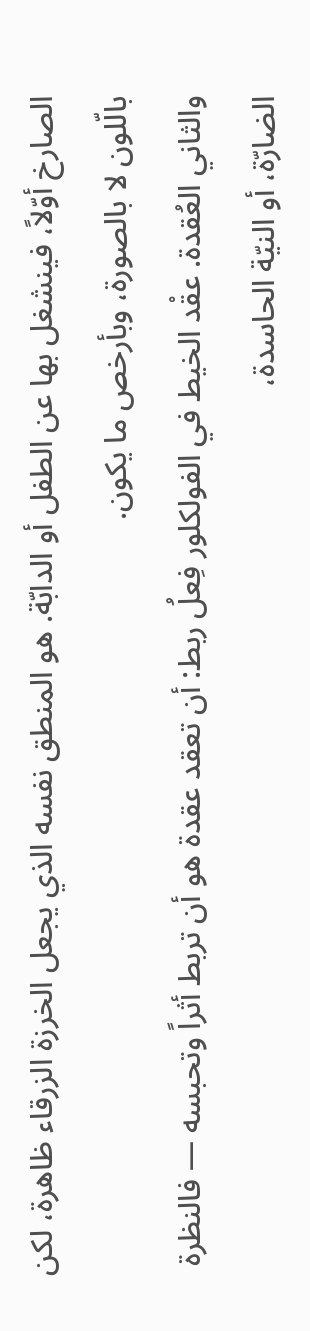الصارخ أوّلاً، فينشغل بها عن الطفل أو الدابّة. هو المنطق نفسه الذي يجعل الخرزة الزرقاء ظاهرة، لكن بالّلون لا بالصورة، وبأرخص ما يكون.
والثاني العُقدة. عقْد الخيط في الفولكلور فِعلُ ربط: أن تعقد عقدة هو أن تربط أثراً وتحبسه — فالنظرة الضارّة، أو النيّة الحاسدة،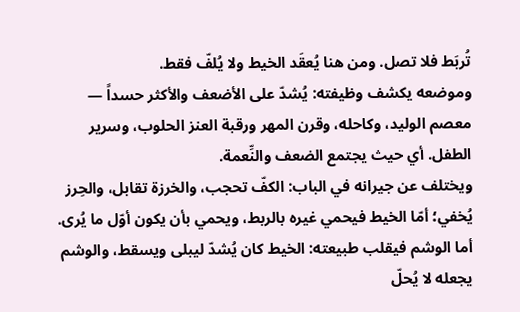تُربَط فلا تصل. ومن هنا يُعقَد الخيط ولا يُلفّ فقط.
وموضعه يكشف وظيفته: يُشدّ على الأضعف والأكثر حسداً — معصم الوليد، وكاحله، وقرن المهر ورقبة العنز الحلوب، وسرير الطفل. أي حيث يجتمع الضعف والنِّعمة.
ويختلف عن جيرانه في الباب: الكفّ تحجب، والخرزة تقابل، والحِرز يُخفي؛ أمّا الخيط فيحمي غيره بالربط، ويحمي بأن يكون أوّل ما يُرى. أما الوشم فيقلب طبيعته: الخيط كان يُشدّ ليبلى ويسقط، والوشم يجعله لا يُحلّ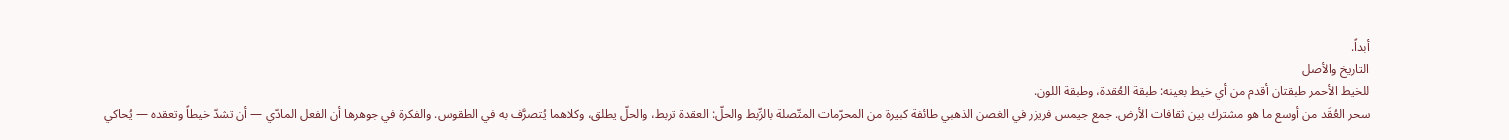أبداً.
التاريخ والأصل
للخيط الأحمر طبقتان أقدم من أي خيط بعينه: طبقة العُقدة، وطبقة اللون.
سحر العُقَد من أوسع ما هو مشترك بين ثقافات الأرض. جمع جيمس فريزر في الغصن الذهبي طائفة كبيرة من المحرّمات المتّصلة بالرِّبط والحلّ: العقدة تربط، والحلّ يطلق، وكلاهما يُتصرَّف به في الطقوس. والفكرة في جوهرها أن الفعل المادّي — أن تشدّ خيطاً وتعقده — يُحاكي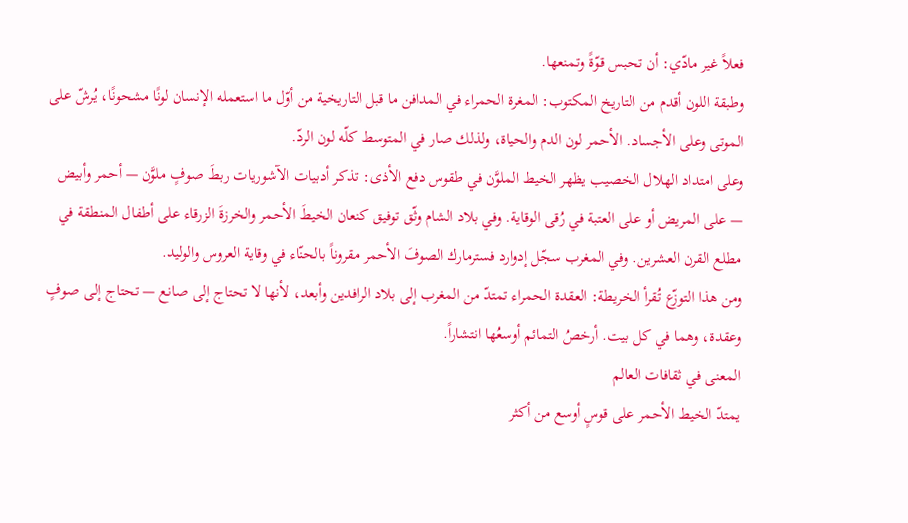فعلاً غير مادّي: أن تحبس قوّةً وتمنعها.
وطبقة اللون أقدم من التاريخ المكتوب: المغرة الحمراء في المدافن ما قبل التاريخية من أوّل ما استعمله الإنسان لونًا مشحونًا، يُرشّ على الموتى وعلى الأجساد. الأحمر لون الدم والحياة، ولذلك صار في المتوسط كلّه لون الردّ.
وعلى امتداد الهلال الخصيب يظهر الخيط الملوَّن في طقوس دفع الأذى: تذكر أدبيات الآشوريات ربطَ صوفٍ ملوَّن — أحمر وأبيض — على المريض أو على العتبة في رُقى الوقاية. وفي بلاد الشام وثّق توفيق كنعان الخيطَ الأحمر والخرزةَ الزرقاء على أطفال المنطقة في مطلع القرن العشرين. وفي المغرب سجّل إدوارد فسترمارك الصوفَ الأحمر مقروناً بالحنّاء في وقاية العروس والوليد.
ومن هذا التوزّع تُقرأ الخريطة: العقدة الحمراء تمتدّ من المغرب إلى بلاد الرافدين وأبعد، لأنها لا تحتاج إلى صانع — تحتاج إلى صوفٍ وعقدة، وهما في كل بيت. أرخصُ التمائم أوسعُها انتشاراً.
المعنى في ثقافات العالم
يمتدّ الخيط الأحمر على قوسٍ أوسع من أكثر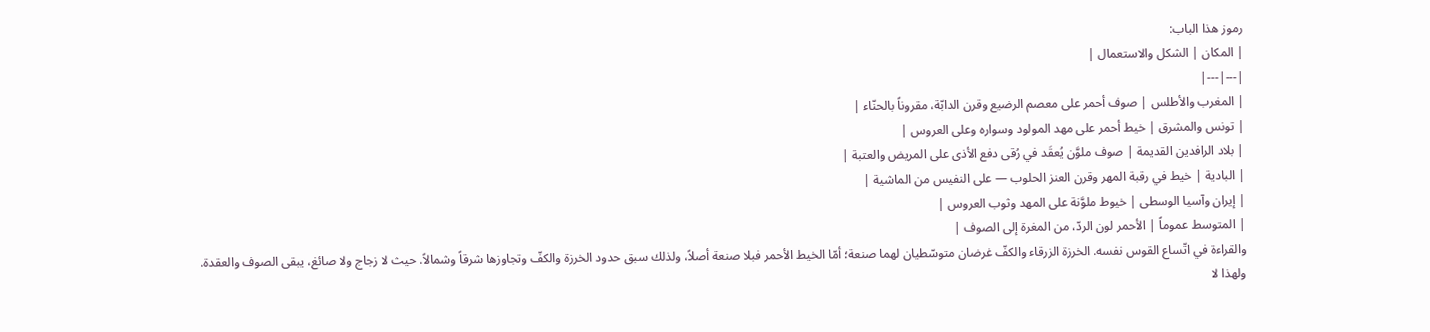رموز هذا الباب:
| المكان | الشكل والاستعمال |
|---|---|
| المغرب والأطلس | صوف أحمر على معصم الرضيع وقرن الدابّة، مقروناً بالحنّاء |
| تونس والمشرق | خيط أحمر على مهد المولود وسواره وعلى العروس |
| بلاد الرافدين القديمة | صوف ملوَّن يُعقَد في رُقى دفع الأذى على المريض والعتبة |
| البادية | خيط في رقبة المهر وقرن العنز الحلوب — على النفيس من الماشية |
| إيران وآسيا الوسطى | خيوط ملوَّنة على المهد وثوب العروس |
| المتوسط عموماً | الأحمر لون الردّ، من المغرة إلى الصوف |
والقراءة في اتّساع القوس نفسه. الخرزة الزرقاء والكفّ غرضان متوسّطيان لهما صنعة؛ أمّا الخيط الأحمر فبلا صنعة أصلاً، ولذلك سبق حدود الخرزة والكفّ وتجاوزها شرقاً وشمالاً. حيث لا زجاج ولا صائغ، يبقى الصوف والعقدة.
ولهذا لا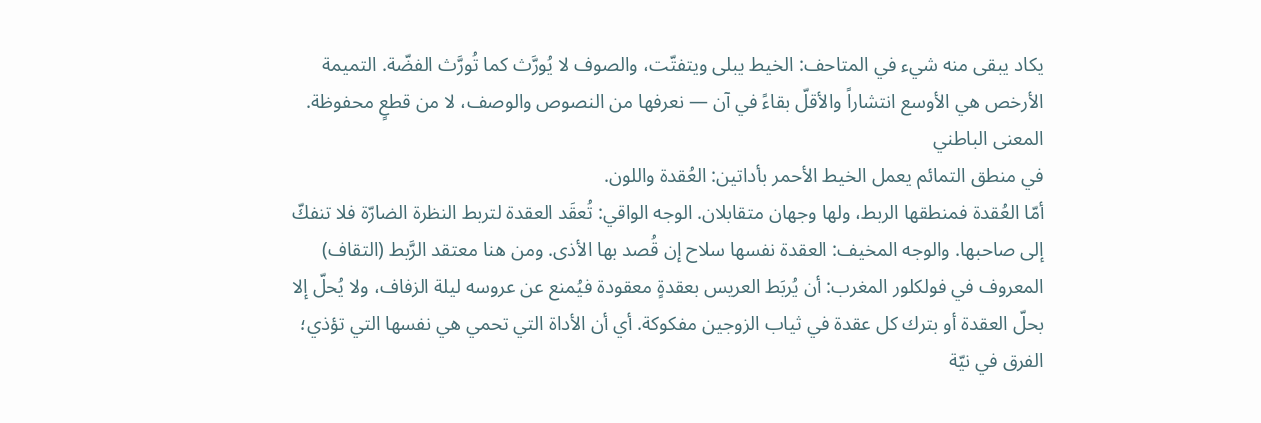يكاد يبقى منه شيء في المتاحف: الخيط يبلى ويتفتّت، والصوف لا يُورَّث كما تُورَّث الفضّة. التميمة الأرخص هي الأوسع انتشاراً والأقلّ بقاءً في آن — نعرفها من النصوص والوصف، لا من قطعٍ محفوظة.
المعنى الباطني
في منطق التمائم يعمل الخيط الأحمر بأداتين: العُقدة واللون.
أمّا العُقدة فمنطقها الربط، ولها وجهان متقابلان. الوجه الواقي: تُعقَد العقدة لتربط النظرة الضارّة فلا تنفكّ إلى صاحبها. والوجه المخيف: العقدة نفسها سلاح إن قُصد بها الأذى. ومن هنا معتقد الرَّبط (التقاف) المعروف في فولكلور المغرب: أن يُربَط العريس بعقدةٍ معقودة فيُمنع عن عروسه ليلة الزفاف، ولا يُحلّ إلا بحلّ العقدة أو بترك كل عقدة في ثياب الزوجين مفكوكة. أي أن الأداة التي تحمي هي نفسها التي تؤذي؛ الفرق في نيّة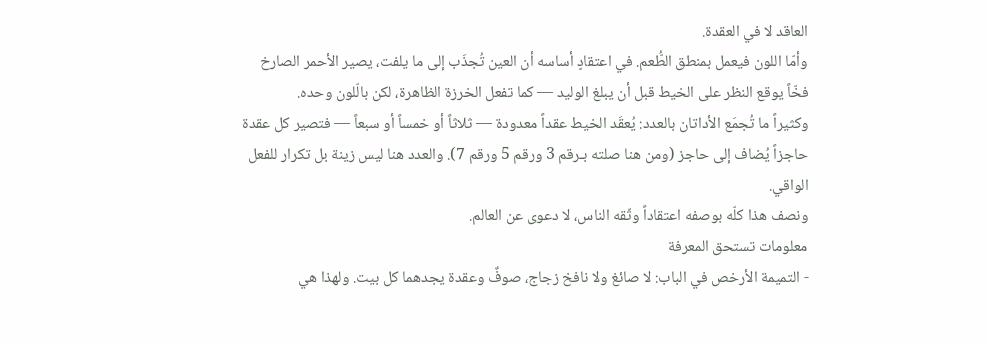العاقد لا في العقدة.
وأمّا اللون فيعمل بمنطق الطُّعم. في اعتقادٍ أساسه أن العين تُجذَب إلى ما يلفت، يصير الأحمر الصارخ فخّاً يوقع النظر على الخيط قبل أن يبلغ الوليد — كما تفعل الخرزة الظاهرة، لكن بالّلون وحده.
وكثيراً ما تُجمَع الأداتان بالعدد: يُعقَد الخيط عقداً معدودة — ثلاثاً أو خمساً أو سبعاً — فتصير كل عقدة حاجزاً يُضاف إلى حاجز (ومن هنا صلته بـرقم 3 ورقم 5 ورقم 7). والعدد هنا ليس زينة بل تكرار للفعل الواقي.
ونصف هذا كلّه بوصفه اعتقاداً وثّقه الناس، لا دعوى عن العالم.
معلومات تستحق المعرفة
- التميمة الأرخص في الباب: لا صائغ ولا نافخ زجاج، صوفٌ وعقدة يجدهما كل بيت. ولهذا هي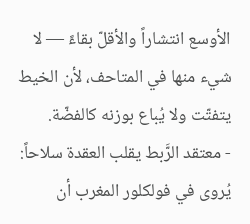الأوسع انتشاراً والأقلّ بقاءً — لا شيء منها في المتاحف، لأن الخيط يتفتّت ولا يُباع بوزنه كالفضّة.
- معتقد الرَّبط يقلب العقدة سلاحاً: يُروى في فولكلور المغرب أن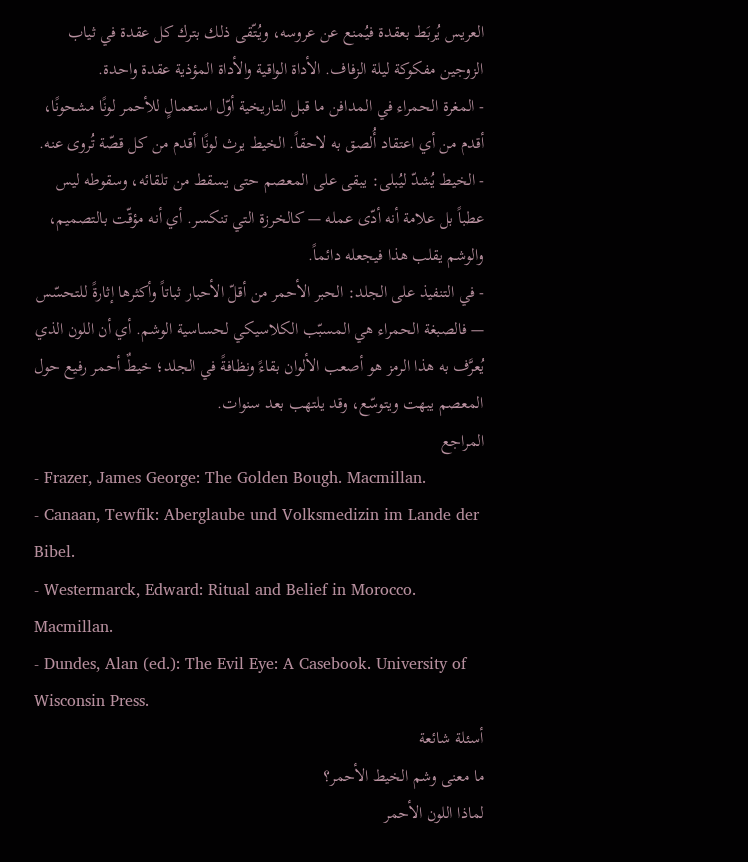العريس يُربَط بعقدة فيُمنع عن عروسه، ويُتّقى ذلك بترك كل عقدة في ثياب الزوجين مفكوكة ليلة الزفاف. الأداة الواقية والأداة المؤذية عقدة واحدة.
- المغرة الحمراء في المدافن ما قبل التاريخية أوّل استعمالٍ للأحمر لونًا مشحونًا، أقدم من أي اعتقاد أُلصق به لاحقاً. الخيط يرث لونًا أقدم من كل قصّة تُروى عنه.
- الخيط يُشدّ ليُبلى: يبقى على المعصم حتى يسقط من تلقائه، وسقوطه ليس عطباً بل علامة أنه أدّى عمله — كالخرزة التي تنكسر. أي أنه مؤقّت بالتصميم، والوشم يقلب هذا فيجعله دائماً.
- في التنفيذ على الجلد: الحبر الأحمر من أقلّ الأحبار ثباتاً وأكثرها إثارةً للتحسّس — فالصبغة الحمراء هي المسبّب الكلاسيكي لحساسية الوشم. أي أن اللون الذي يُعرَّف به هذا الرمز هو أصعب الألوان بقاءً ونظافةً في الجلد؛ خيطٌ أحمر رفيع حول المعصم يبهت ويتوسّع، وقد يلتهب بعد سنوات.
المراجع
- Frazer, James George: The Golden Bough. Macmillan.
- Canaan, Tewfik: Aberglaube und Volksmedizin im Lande der Bibel.
- Westermarck, Edward: Ritual and Belief in Morocco. Macmillan.
- Dundes, Alan (ed.): The Evil Eye: A Casebook. University of Wisconsin Press.
أسئلة شائعة
ما معنى وشم الخيط الأحمر؟
لماذا اللون الأحمر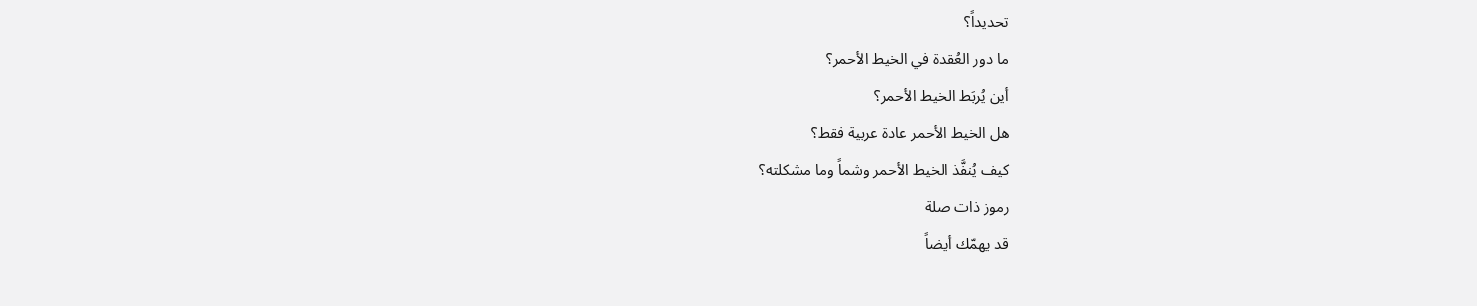تحديداً؟
ما دور العُقدة في الخيط الأحمر؟
أين يُربَط الخيط الأحمر؟
هل الخيط الأحمر عادة عربية فقط؟
كيف يُنفَّذ الخيط الأحمر وشماً وما مشكلته؟
رموز ذات صلة
قد يهمّك أيضاً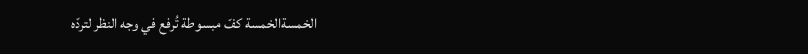الخمسةالخمسة كفّ مبسوطة تُرفع في وجه النظر لتردّه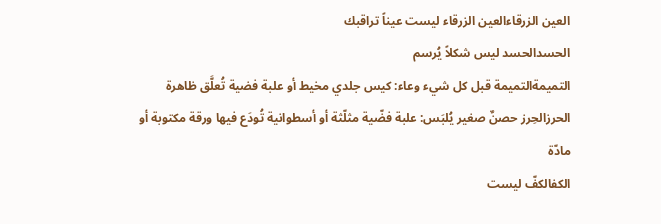العين الزرقاءالعين الزرقاء ليست عيناً تراقبك
الحسدالحسد ليس شكلاً يُرسم
التميمةالتميمة قبل كل شيء وعاء: كيس جلدي مخيط أو علبة فضية تُعلَّق ظاهرة
الحرزالحِرز حصنٌ صغير يُلبَس: علبة فضّية مثلّثة أو أسطوانية تُودَع فيها ورقة مكتوبة أو مادّة
الكفالكفّ ليست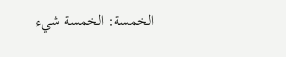الخمسة: الخمسة شيء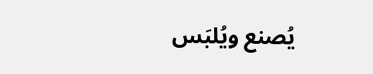يُصنع ويُلبَس